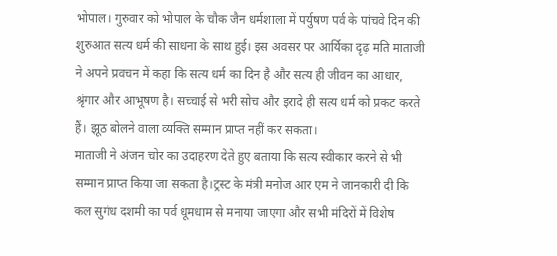भोपाल। गुरुवार को भोपाल के चौक जैन धर्मशाला में पर्युषण पर्व के पांचवे दिन की शुरुआत सत्य धर्म की साधना के साथ हुई। इस अवसर पर आर्यिका दृढ़ मति माताजी ने अपने प्रवचन में कहा कि सत्य धर्म का दिन है और सत्य ही जीवन का आधार, श्रृंगार और आभूषण है। सच्चाई से भरी सोच और इरादे ही सत्य धर्म को प्रकट करते हैं। झूठ बोलने वाला व्यक्ति सम्मान प्राप्त नहीं कर सकता।
माताजी ने अंजन चोर का उदाहरण देते हुए बताया कि सत्य स्वीकार करने से भी सम्मान प्राप्त किया जा सकता है।ट्रस्ट के मंत्री मनोज आर एम ने जानकारी दी कि कल सुगंध दशमी का पर्व धूमधाम से मनाया जाएगा और सभी मंदिरों में विशेष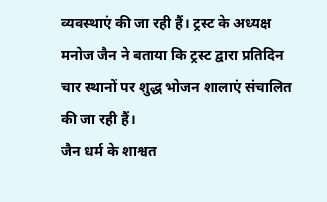व्यवस्थाएं की जा रही हैं। ट्रस्ट के अध्यक्ष मनोज जैन ने बताया कि ट्रस्ट द्वारा प्रतिदिन चार स्थानों पर शुद्ध भोजन शालाएं संचालित की जा रही हैं।
जैन धर्म के शाश्वत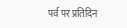पर्व पर प्रतिदिन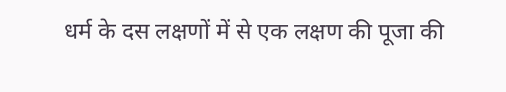धर्म के दस लक्षणों में से एक लक्षण की पूजा की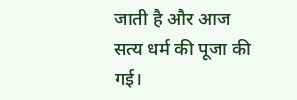जाती है और आज सत्य धर्म की पूजा की गई।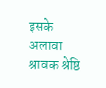इसके अलावा श्रावक श्रेष्ठि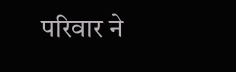परिवार ने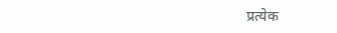प्रत्येक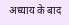अध्याय के बाद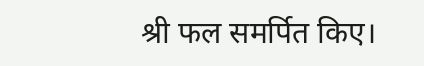श्री फल समर्पित किए।